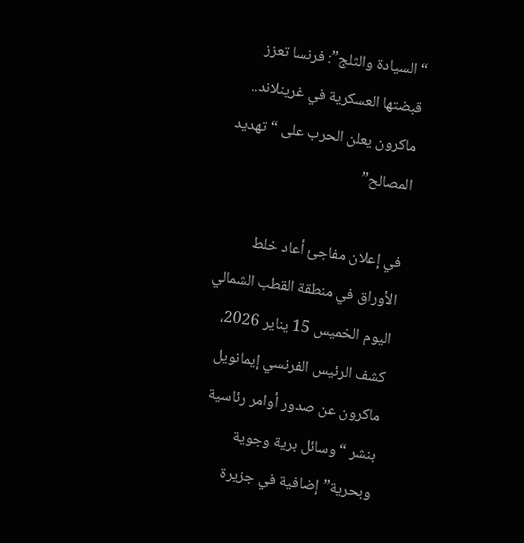“السيادة والثلج”: فرنسا تعزز قبضتها العسكرية في غرينلاند.. ماكرون يعلن الحرب على “تهديد المصالح”

في إعلان مفاجئ أعاد خلط الأوراق في منطقة القطب الشمالي اليوم الخميس 15 يناير 2026، كشف الرئيس الفرنسي إيمانويل ماكرون عن صدور أوامر رئاسية بنشر “وسائل برية وجوية وبحرية” إضافية في جزيرة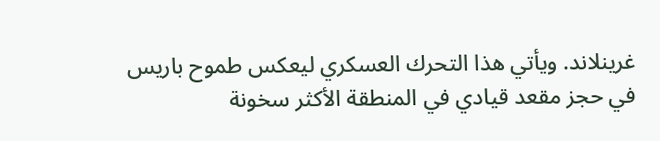غرينلاند. ويأتي هذا التحرك العسكري ليعكس طموح باريس في حجز مقعد قيادي في المنطقة الأكثر سخونة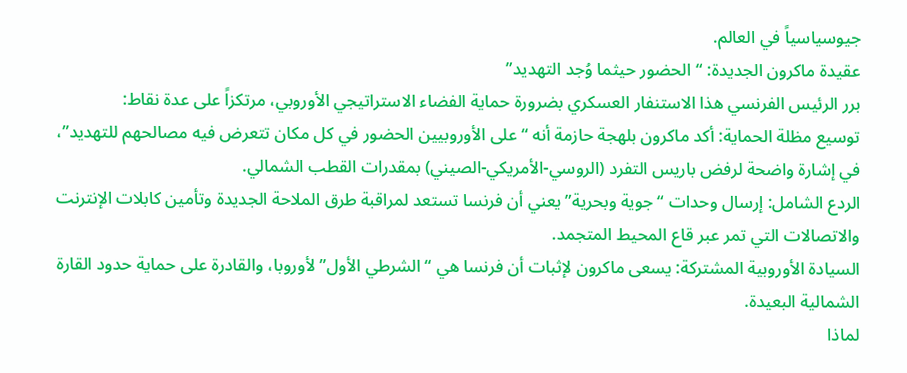جيوسياسياً في العالم.
عقيدة ماكرون الجديدة: “الحضور حيثما وُجد التهديد”
برر الرئيس الفرنسي هذا الاستنفار العسكري بضرورة حماية الفضاء الاستراتيجي الأوروبي، مرتكزاً على عدة نقاط:
توسيع مظلة الحماية: أكد ماكرون بلهجة حازمة أنه “على الأوروبيين الحضور في كل مكان تتعرض فيه مصالحهم للتهديد”، في إشارة واضحة لرفض باريس التفرد (الروسي-الأمريكي-الصيني) بمقدرات القطب الشمالي.
الردع الشامل: إرسال وحدات “جوية وبحرية” يعني أن فرنسا تستعد لمراقبة طرق الملاحة الجديدة وتأمين كابلات الإنترنت والاتصالات التي تمر عبر قاع المحيط المتجمد.
السيادة الأوروبية المشتركة: يسعى ماكرون لإثبات أن فرنسا هي “الشرطي الأول” لأوروبا، والقادرة على حماية حدود القارة الشمالية البعيدة.
لماذا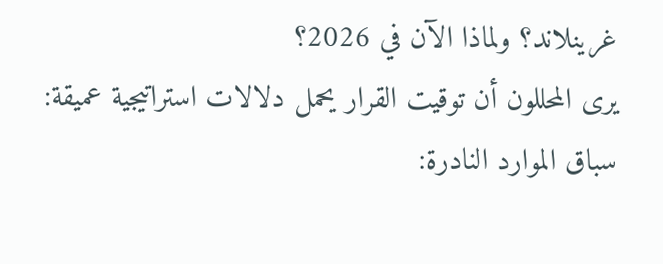غرينلاند؟ ولماذا الآن في 2026؟
يرى المحللون أن توقيت القرار يحمل دلالات استراتيجية عميقة:
سباق الموارد النادرة: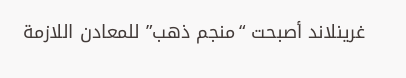غرينلاند أصبحت “منجم ذهب” للمعادن اللازمة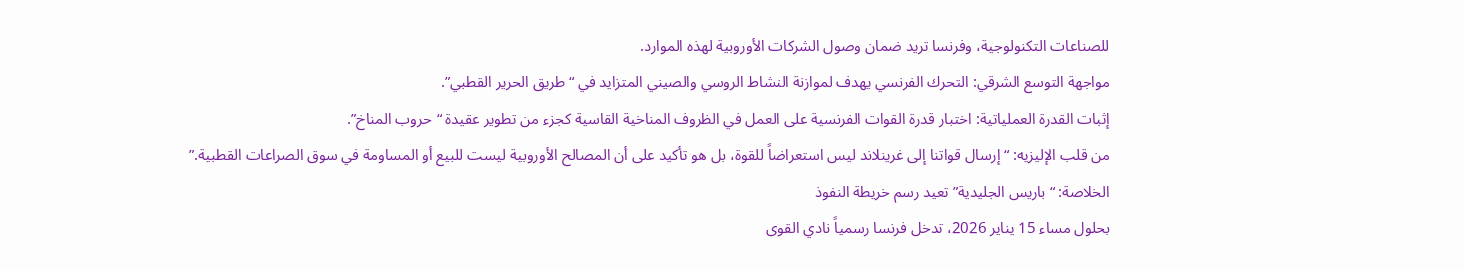للصناعات التكنولوجية، وفرنسا تريد ضمان وصول الشركات الأوروبية لهذه الموارد.
مواجهة التوسع الشرقي: التحرك الفرنسي يهدف لموازنة النشاط الروسي والصيني المتزايد في “طريق الحرير القطبي”.
إثبات القدرة العملياتية: اختبار قدرة القوات الفرنسية على العمل في الظروف المناخية القاسية كجزء من تطوير عقيدة “حروب المناخ”.
من قلب الإليزيه: “إرسال قواتنا إلى غرينلاند ليس استعراضاً للقوة، بل هو تأكيد على أن المصالح الأوروبية ليست للبيع أو المساومة في سوق الصراعات القطبية.”
الخلاصة: “باريس الجليدية” تعيد رسم خريطة النفوذ
بحلول مساء 15 يناير 2026، تدخل فرنسا رسمياً نادي القوى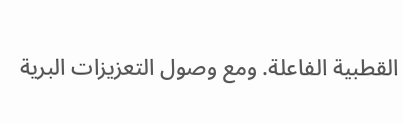القطبية الفاعلة. ومع وصول التعزيزات البرية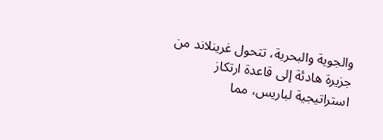والجوية والبحرية، تتحول غرينلاند من جزيرة هادئة إلى قاعدة ارتكاز استراتيجية لباريس، مما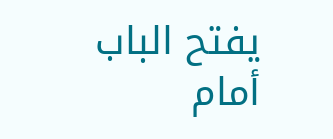يفتح الباب أمام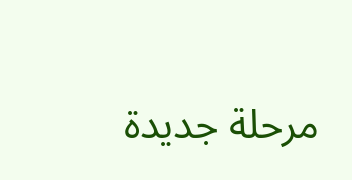مرحلة جديدة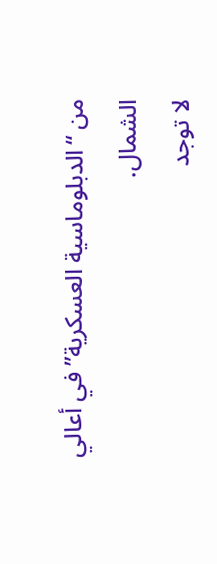من “الدبلوماسية العسكرية” في أعالي الشمال.
لا توجد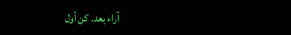آراء بعد. كن أول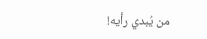من يُبدي رأيه!